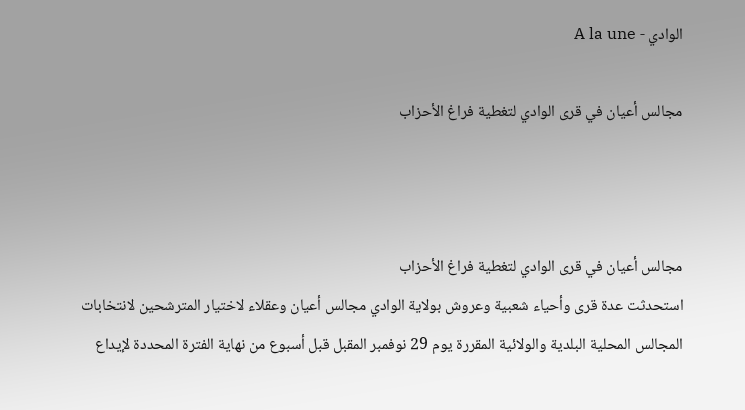الوادي - A la une

مجالس أعيان في قرى الوادي لتغطية فراغ الأحزاب



مجالس أعيان في قرى الوادي لتغطية فراغ الأحزاب
استحدثت عدة قرى وأحياء شعبية وعروش بولاية الوادي مجالس أعيان وعقلاء لاختيار المترشحين لانتخابات المجالس المحلية البلدية والولائية المقررة يوم 29 نوفمبر المقبل قبل أسبوع من نهاية الفترة المحددة لإيداع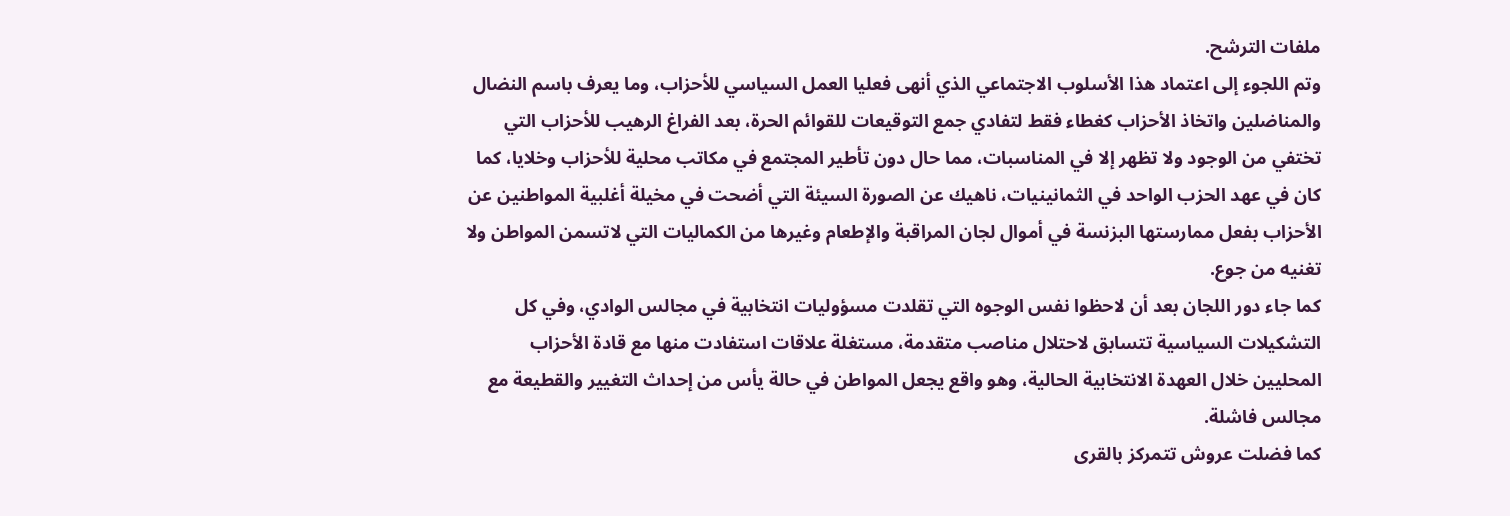ملفات الترشح.
وتم اللجوء إلى اعتماد هذا الأسلوب الاجتماعي الذي أنهى فعليا العمل السياسي للأحزاب، وما يعرف باسم النضال والمناضلين واتخاذ الأحزاب كغطاء فقط لتفادي جمع التوقيعات للقوائم الحرة، بعد الفراغ الرهيب للأحزاب التي تختفي من الوجود ولا تظهر إلا في المناسبات، مما حال دون تأطير المجتمع في مكاتب محلية للأحزاب وخلايا، كما كان في عهد الحزب الواحد في الثمانينيات، ناهيك عن الصورة السيئة التي أضحت في مخيلة أغلبية المواطنين عن الأحزاب بفعل ممارستها البزنسة في أموال لجان المراقبة والإطعام وغيرها من الكماليات التي لاتسمن المواطن ولا تغنيه من جوع.
كما جاء دور اللجان بعد أن لاحظوا نفس الوجوه التي تقلدت مسؤوليات انتخابية في مجالس الوادي، وفي كل التشكيلات السياسية تتسابق لاحتلال مناصب متقدمة، مستغلة علاقات استفادت منها مع قادة الأحزاب المحليين خلال العهدة الانتخابية الحالية، وهو واقع يجعل المواطن في حالة يأس من إحداث التغيير والقطيعة مع مجالس فاشلة.
كما فضلت عروش تتمركز بالقرى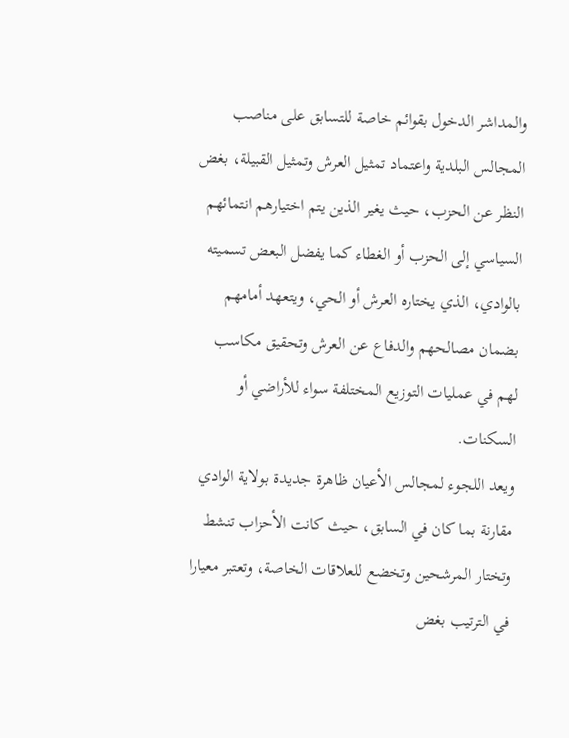والمداشر الدخول بقوائم خاصة للتسابق على مناصب المجالس البلدية واعتماد تمثيل العرش وتمثيل القبيلة، بغض النظر عن الحزب، حيث يغير الذين يتم اختيارهم انتمائهم السياسي إلى الحزب أو الغطاء كما يفضل البعض تسميته بالوادي، الذي يختاره العرش أو الحي، ويتعهد أمامهم بضمان مصالحهم والدفاع عن العرش وتحقيق مكاسب لهم في عمليات التوزيع المختلفة سواء للأراضي أو السكنات.
ويعد اللجوء لمجالس الأعيان ظاهرة جديدة بولاية الوادي مقارنة بما كان في السابق، حيث كانت الأحزاب تنشط وتختار المرشحين وتخضع للعلاقات الخاصة، وتعتبر معيارا في الترتيب بغض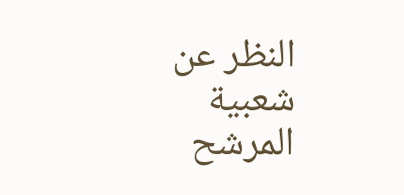النظر عن شعبية المرشح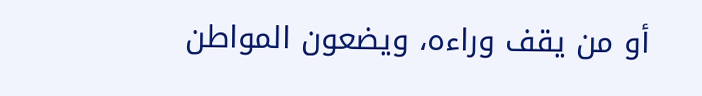أو من يقف وراءه، ويضعون المواطن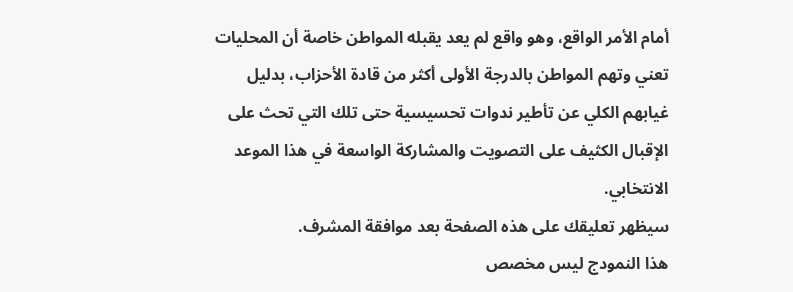أمام الأمر الواقع، وهو واقع لم يعد يقبله المواطن خاصة أن المحليات تعني وتهم المواطن بالدرجة الأولى أكثر من قادة الأحزاب، بدليل غيابهم الكلي عن تأطير ندوات تحسيسية حتى تلك التي تحث على الإقبال الكثيف على التصويت والمشاركة الواسعة في هذا الموعد الانتخابي.
سيظهر تعليقك على هذه الصفحة بعد موافقة المشرف.
هذا النمودج ليس مخصص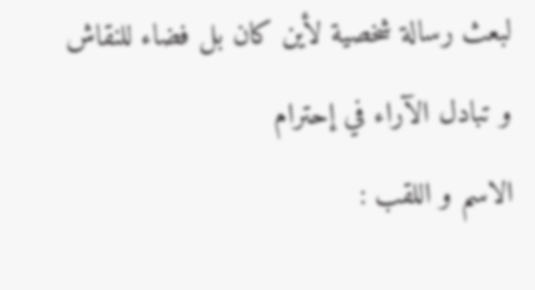لبعث رسالة شخصية لأين كان بل فضاء للنقاش و تبادل الآراء في إحترام
الاسم و اللقب :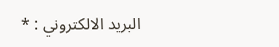البريد الالكتروني : *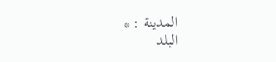المدينة : *
البلد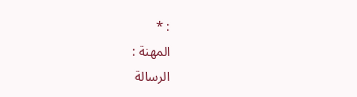: *
المهنة :
الرسالة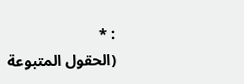: *
(الحقول المتبوعة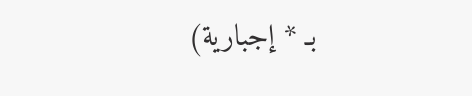بـ * إجبارية)